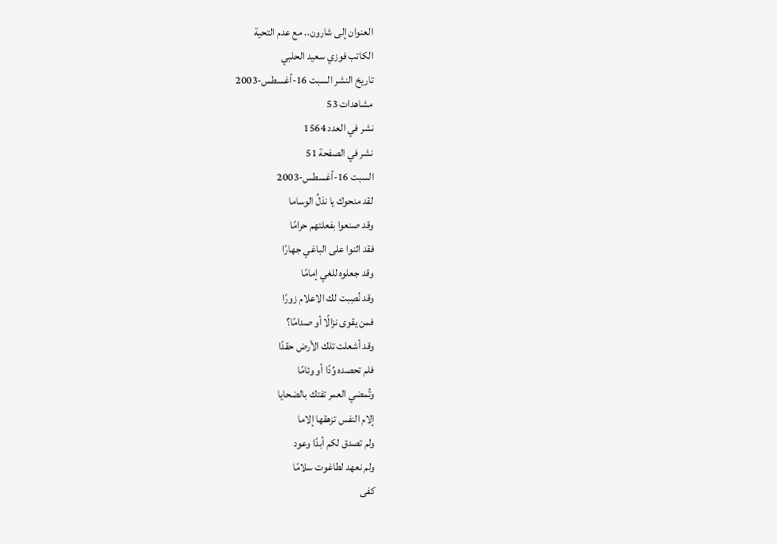العنوان إلى شارون.. مع عدم التحية
الكاتب فوزي سعيد الحلبي
تاريخ النشر السبت 16-أغسطس-2003
مشاهدات 53
نشر في العدد 1564
نشر في الصفحة 51
السبت 16-أغسطس-2003
لقد منحوك يا نذلُ الوساما
وقد صنعوا بفعلتهم حرامًا
فقد اثنوا على الباغي جهارًا
وقد جعلوه للغي إمامًا
وقد نُصِبت لك الاعلام زورًا
فمن يقوى نزالًا أو صدامًا؟
وقد أشعلت تلك الأرض حقدًا
فلم تحصده وُدًا أو وئامًا
وتُمضي العمر تفتك بالضحايا
إلام النفس تزهقها إلاما
ولم تصدق لكم أبدًا وعود
ولم نعهد لطاغوت سلامًا
كفى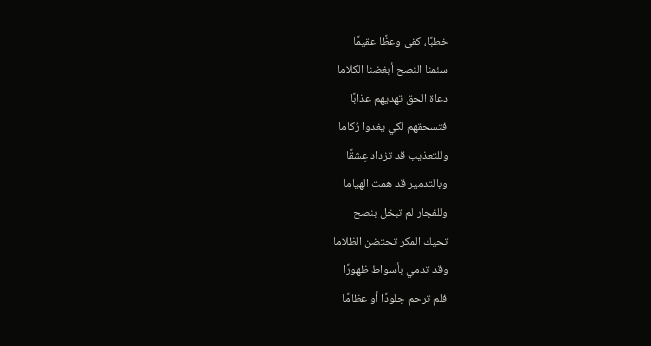خطبًا، كفى وعظًا عقيمًا
سئمنا النصح أبغضنا الكلاما
دعاة الحق تهديهم عذابًا
فتسحقهم لكي يغدوا رُكاما
وللتعذيب قد تزداد عِشقًا
وبالتدمير قد همت الهياما
وللفجار لم تبخل بنصح
تحيك المكر تحتضن الظلاما
وقد تدمي بأسواط ظهورًا
فلم ترحم جلودًا أو عظامًا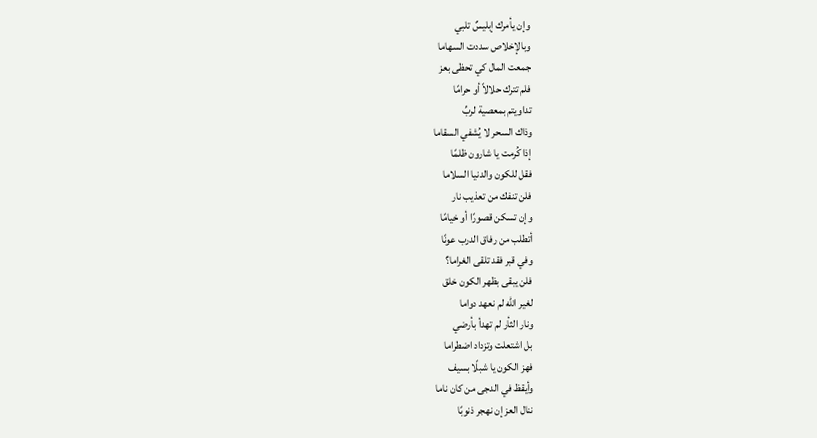وإن يأمرك إبليسٌ تلبي
وبالإخلاص سددت السهاما
جمعت المال كي تحظى بعز
فلم تترك حلالاً أو حرامًا
تداويتم بمعصية لربِّ
وذاك السحر لا يُشفي السقاما
إذا كُرمت يا شارون ظلمًا
فقل للكون والدنيا السلاما
فلن تنفك من تعذيب نار
وإن تسكن قصورًا أو خيامًا
أتطلب من رفاق الدرب عونًا
وفي قبر فقد تلقى الغراما؟
فلن يبقى بظهر الكون خلق
لغير الله لم نعهد دواما
ونار الثأر لم تهدأ بأرضي
بل اشتعلت وتزداد اضطراما
فهز الكون يا شبلًا بسيف
وأيقظ في الدجى من كان ناما
ننال العز إن نهجر ذنوبًا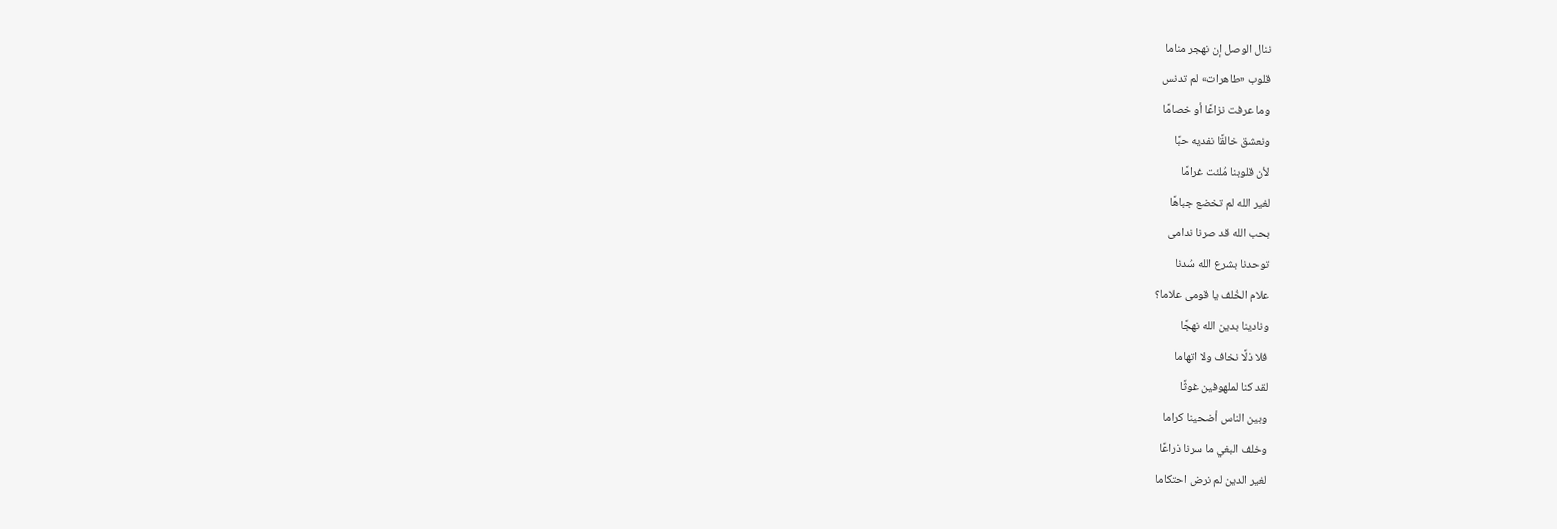ننال الوصل إن نهجر مناما
قلوب «طاهرات» لم تدنس
وما عرفت نزاعًا أو خصامًا
ونعشق خالقًا نفديه حبًا
لأن قلوبنا مُلئت غرامًا
لغير الله لم تخضع جباهًا
بحب الله قد صرنا ندامی
توحدنا بشرع الله سُدنا
علام الخُلف يا قومی علاما؟
ونادينا بدين الله نهجًا
فلا ذلًا نخاف ولا اتهاما
لقد كنا لملهوفين غوثًا
وبين الناس أضحينا كراما
وخلف البغي ما سرنا ذراعًا
لغير الدين لم نرض احتكاما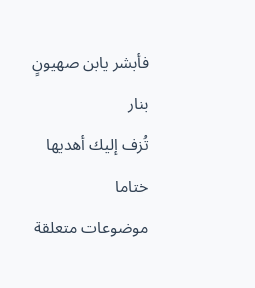فأبشر يابن صهيونٍ بنار
تُزف إليك أهديها ختاما
موضوعات متعلقة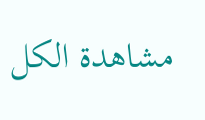مشاهدة الكل